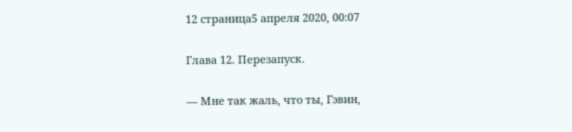12 страница5 апреля 2020, 00:07

Глава 12. Перезапуск.

— Мне так жаль, что ты, Гэвин,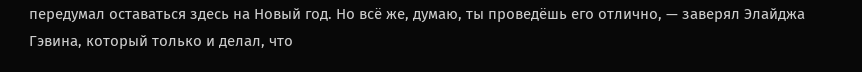передумал оставаться здесь на Новый год. Но всё же, думаю, ты проведёшь его отлично, — заверял Элайджа Гэвина, который только и делал, что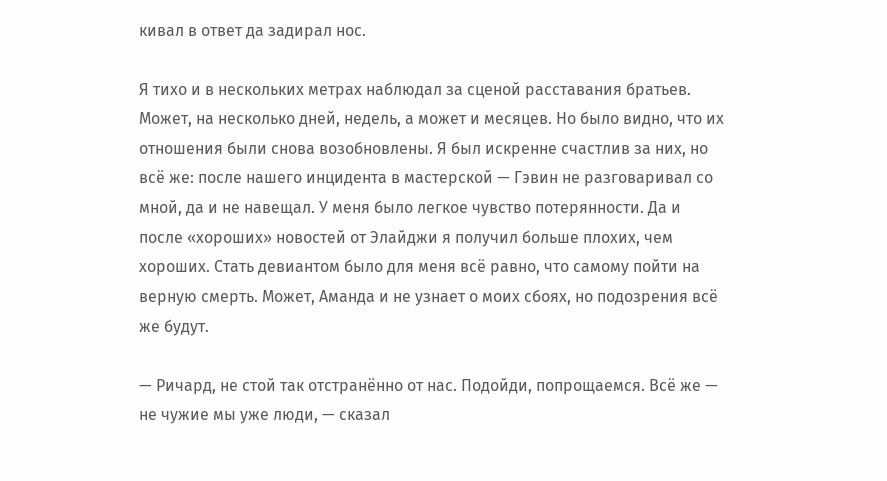кивал в ответ да задирал нос.

Я тихо и в нескольких метрах наблюдал за сценой расставания братьев. Может, на несколько дней, недель, а может и месяцев. Но было видно, что их отношения были снова возобновлены. Я был искренне счастлив за них, но всё же: после нашего инцидента в мастерской — Гэвин не разговаривал со мной, да и не навещал. У меня было легкое чувство потерянности. Да и после «хороших» новостей от Элайджи я получил больше плохих, чем хороших. Стать девиантом было для меня всё равно, что самому пойти на верную смерть. Может, Аманда и не узнает о моих сбоях, но подозрения всё же будут.

— Ричард, не стой так отстранённо от нас. Подойди, попрощаемся. Всё же — не чужие мы уже люди, — сказал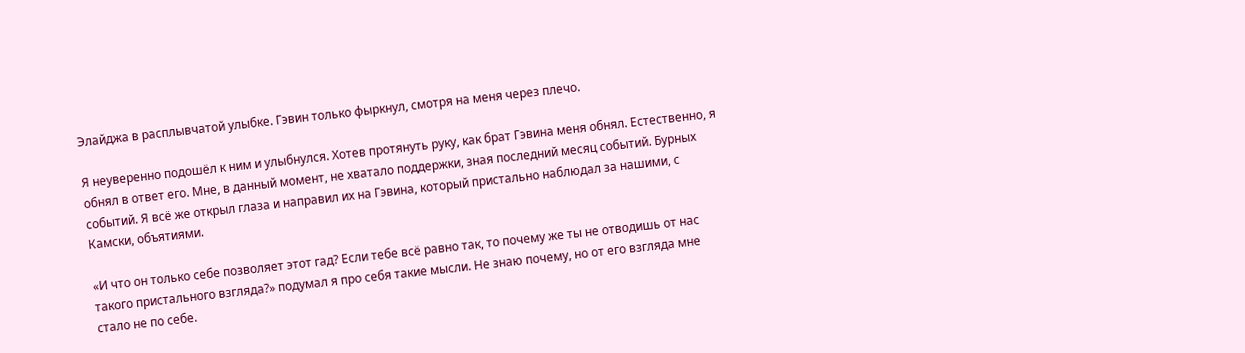Элайджа в расплывчатой улыбке. Гэвин только фыркнул, смотря на меня через плечо.

Я неуверенно подошёл к ним и улыбнулся. Хотев протянуть руку, как брат Гэвина меня обнял. Естественно, я обнял в ответ его. Мне, в данный момент, не хватало поддержки, зная последний месяц событий. Бурных событий. Я всё же открыл глаза и направил их на Гэвина, который пристально наблюдал за нашими, с Камски, объятиями.

«И что он только себе позволяет этот гад? Если тебе всё равно так, то почему же ты не отводишь от нас такого пристального взгляда?» подумал я про себя такие мысли. Не знаю почему, но от его взгляда мне стало не по себе.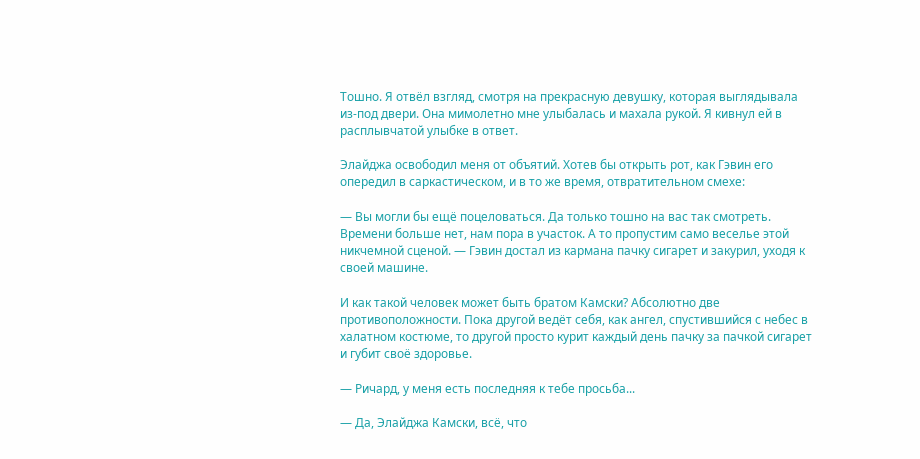Тошно. Я отвёл взгляд, смотря на прекрасную девушку, которая выглядывала из-под двери. Она мимолетно мне улыбалась и махала рукой. Я кивнул ей в расплывчатой улыбке в ответ.

Элайджа освободил меня от объятий. Хотев бы открыть рот, как Гэвин его опередил в саркастическом, и в то же время, отвратительном смехе:

— Вы могли бы ещё поцеловаться. Да только тошно на вас так смотреть. Времени больше нет, нам пора в участок. А то пропустим само веселье этой никчемной сценой. — Гэвин достал из кармана пачку сигарет и закурил, уходя к своей машине.

И как такой человек может быть братом Камски? Абсолютно две противоположности. Пока другой ведёт себя, как ангел, спустившийся с небес в халатном костюме, то другой просто курит каждый день пачку за пачкой сигарет и губит своё здоровье.

— Ричард, у меня есть последняя к тебе просьба...

— Да, Элайджа Камски, всё, что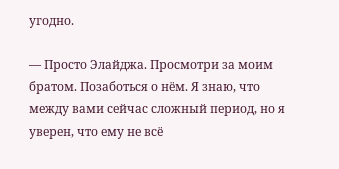угодно.

— Просто Элайджа. Просмотри за моим братом. Позаботься о нём. Я знаю, что между вами сейчас сложный период, но я уверен, что ему не всё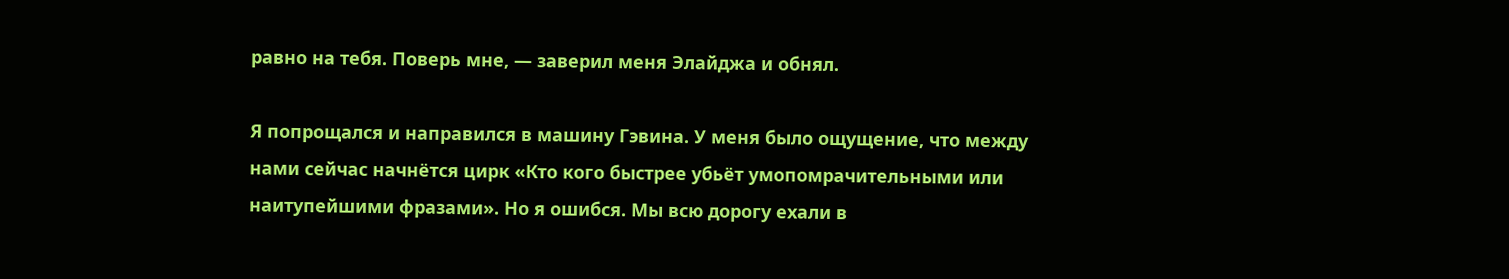равно на тебя. Поверь мне, — заверил меня Элайджа и обнял.

Я попрощался и направился в машину Гэвина. У меня было ощущение, что между нами сейчас начнётся цирк «Кто кого быстрее убьёт умопомрачительными или наитупейшими фразами». Но я ошибся. Мы всю дорогу ехали в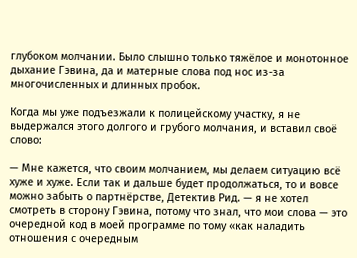глубоком молчании. Было слышно только тяжёлое и монотонное дыхание Гэвина, да и матерные слова под нос из-за многочисленных и длинных пробок.

Когда мы уже подъезжали к полицейскому участку, я не выдержался этого долгого и грубого молчания, и вставил своё слово:

— Мне кажется, что своим молчанием, мы делаем ситуацию всё хуже и хуже. Если так и дальше будет продолжаться, то и вовсе можно забыть о партнёрстве, Детектив Рид. — я не хотел смотреть в сторону Гэвина, потому что знал, что мои слова — это очередной код в моей программе по тому «как наладить отношения с очередным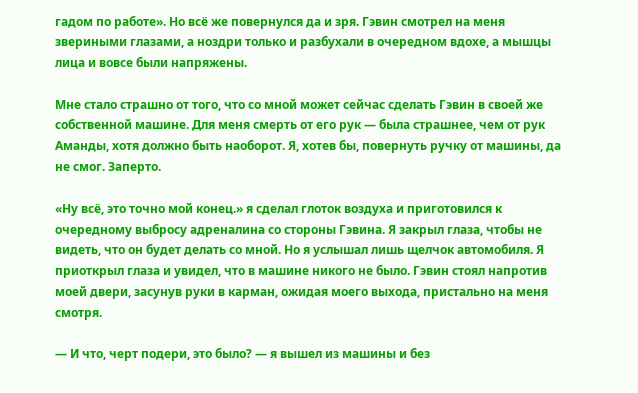гадом по работе». Но всё же повернулся да и зря. Гэвин смотрел на меня звериными глазами, а ноздри только и разбухали в очередном вдохе, а мышцы лица и вовсе были напряжены.

Мне стало страшно от того, что со мной может сейчас сделать Гэвин в своей же собственной машине. Для меня смерть от его рук — была страшнее, чем от рук Аманды, хотя должно быть наоборот. Я, хотев бы, повернуть ручку от машины, да не смог. Заперто.

«Ну всё, это точно мой конец.» я сделал глоток воздуха и приготовился к очередному выбросу адреналина со стороны Гэвина. Я закрыл глаза, чтобы не видеть, что он будет делать со мной. Но я услышал лишь щелчок автомобиля. Я приоткрыл глаза и увидел, что в машине никого не было. Гэвин стоял напротив моей двери, засунув руки в карман, ожидая моего выхода, пристально на меня смотря.

— И что, черт подери, это было? — я вышел из машины и без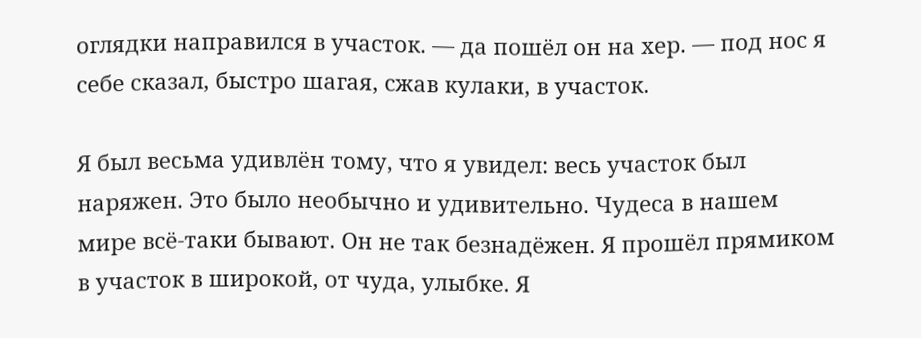оглядки направился в участок. — да пошёл он на хер. — под нос я себе сказал, быстро шагая, сжав кулаки, в участок.

Я был весьма удивлён тому, что я увидел: весь участок был наряжен. Это было необычно и удивительно. Чудеса в нашем мире всё-таки бывают. Он не так безнадёжен. Я прошёл прямиком в участок в широкой, от чуда, улыбке. Я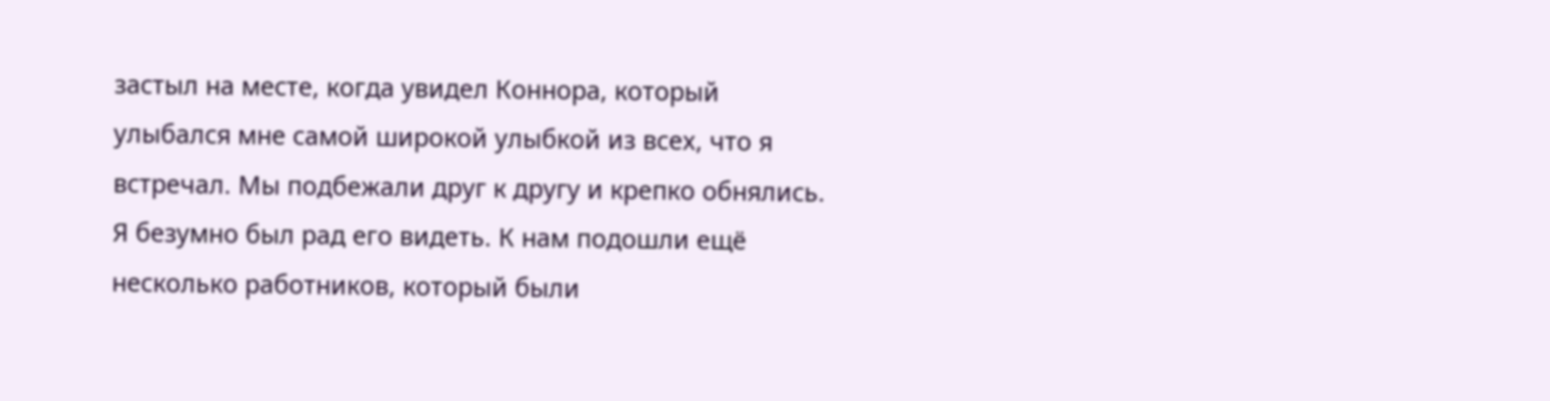застыл на месте, когда увидел Коннора, который улыбался мне самой широкой улыбкой из всех, что я встречал. Мы подбежали друг к другу и крепко обнялись. Я безумно был рад его видеть. К нам подошли ещё несколько работников, который были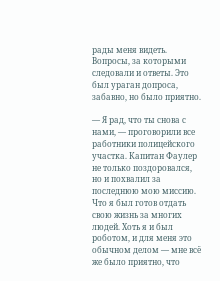рады меня видеть. Вопросы, за которыми следовали и ответы. Это был ураган допроса, забавно, но было приятно.

— Я рад, что ты снова с нами, — проговорили все работники полицейского участка. Капитан Фаулер не только поздоровался, но и похвалил за последнюю мою миссию. Что я был готов отдать свою жизнь за многих людей. Хоть я и был роботом, и для меня это обычном делом — мне всё же было приятно, что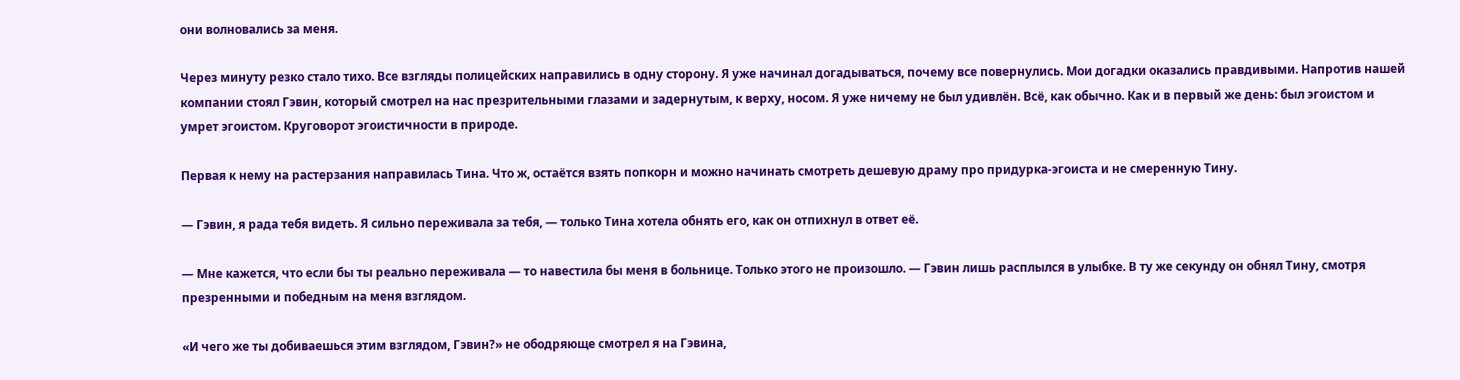они волновались за меня.

Через минуту резко стало тихо. Все взгляды полицейских направились в одну сторону. Я уже начинал догадываться, почему все повернулись. Мои догадки оказались правдивыми. Напротив нашей компании стоял Гэвин, который смотрел на нас презрительными глазами и задернутым, к верху, носом. Я уже ничему не был удивлён. Всё, как обычно. Как и в первый же день: был эгоистом и умрет эгоистом. Круговорот эгоистичности в природе.

Первая к нему на растерзания направилась Тина. Что ж, остаётся взять попкорн и можно начинать смотреть дешевую драму про придурка-эгоиста и не смеренную Тину.

— Гэвин, я рада тебя видеть. Я сильно переживала за тебя, — только Тина хотела обнять его, как он отпихнул в ответ её.

— Мне кажется, что если бы ты реально переживала — то навестила бы меня в больнице. Только этого не произошло. — Гэвин лишь расплылся в улыбке. В ту же секунду он обнял Тину, смотря презренными и победным на меня взглядом.

«И чего же ты добиваешься этим взглядом, Гэвин?» не ободряюще смотрел я на Гэвина,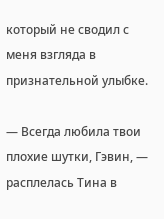который не сводил с меня взгляда в признательной улыбке.

— Всегда любила твои плохие шутки, Гэвин, — расплелась Тина в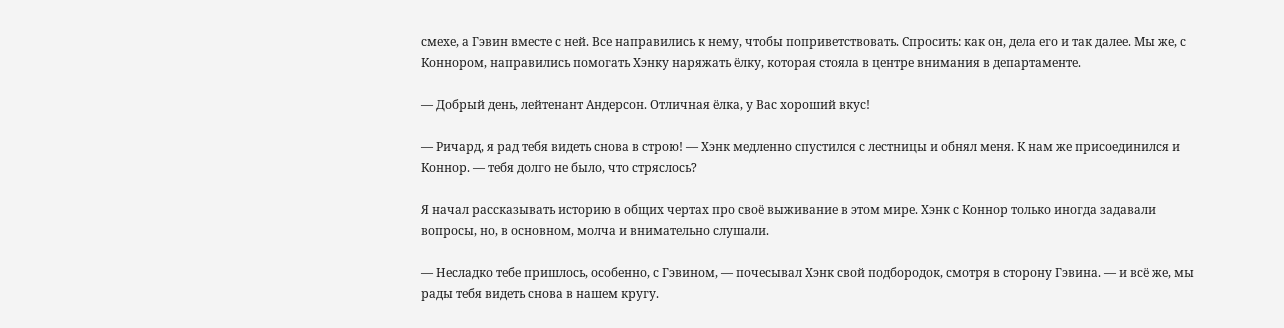смехе, а Гэвин вместе с ней. Все направились к нему, чтобы поприветствовать. Спросить: как он, дела его и так далее. Мы же, с Коннором, направились помогать Хэнку наряжать ёлку, которая стояла в центре внимания в департаменте.

— Добрый день, лейтенант Андерсон. Отличная ёлка, у Вас хороший вкус!

— Ричард, я рад тебя видеть снова в строю! — Хэнк медленно спустился с лестницы и обнял меня. К нам же присоединился и Коннор. — тебя долго не было, что стряслось?

Я начал рассказывать историю в общих чертах про своё выживание в этом мире. Хэнк с Коннор только иногда задавали вопросы, но, в основном, молча и внимательно слушали.

— Несладко тебе пришлось, особенно, с Гэвином, — почесывал Хэнк свой подбородок, смотря в сторону Гэвина. — и всё же, мы рады тебя видеть снова в нашем кругу.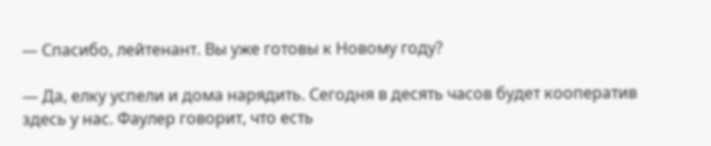— Спасибо, лейтенант. Вы уже готовы к Новому году?

— Да, елку успели и дома нарядить. Сегодня в десять часов будет кооператив здесь у нас. Фаулер говорит, что есть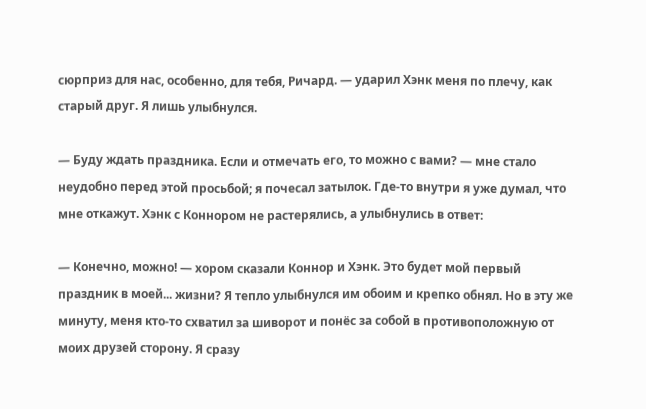сюрприз для нас, особенно, для тебя, Ричард. — ударил Хэнк меня по плечу, как старый друг. Я лишь улыбнулся.

— Буду ждать праздника. Если и отмечать его, то можно с вами? — мне стало неудобно перед этой просьбой; я почесал затылок. Где-то внутри я уже думал, что мне откажут. Хэнк с Коннором не растерялись, а улыбнулись в ответ:

— Конечно, можно! — хором сказали Коннор и Хэнк. Это будет мой первый праздник в моей... жизни? Я тепло улыбнулся им обоим и крепко обнял. Но в эту же минуту, меня кто-то схватил за шиворот и понёс за собой в противоположную от моих друзей сторону. Я сразу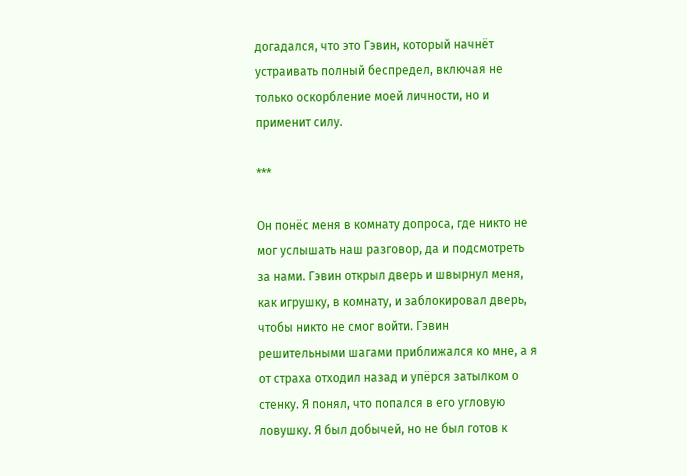догадался, что это Гэвин, который начнёт устраивать полный беспредел, включая не только оскорбление моей личности, но и применит силу.

***

Он понёс меня в комнату допроса, где никто не мог услышать наш разговор, да и подсмотреть за нами. Гэвин открыл дверь и швырнул меня, как игрушку, в комнату, и заблокировал дверь, чтобы никто не смог войти. Гэвин решительными шагами приближался ко мне, а я от страха отходил назад и упёрся затылком о стенку. Я понял, что попался в его угловую ловушку. Я был добычей, но не был готов к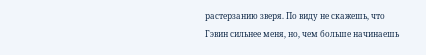растерзанию зверя. По виду не скажешь, что Гэвин сильнее меня, но, чем больше начинаешь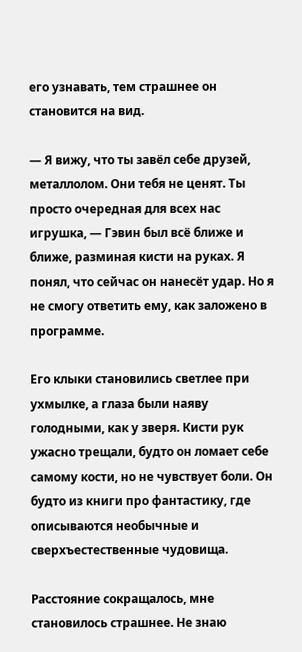его узнавать, тем страшнее он становится на вид.

— Я вижу, что ты завёл себе друзей, металлолом. Они тебя не ценят. Ты просто очередная для всех нас игрушка, — Гэвин был всё ближе и ближе, разминая кисти на руках. Я понял, что сейчас он нанесёт удар. Но я не смогу ответить ему, как заложено в программе.

Его клыки становились светлее при ухмылке, а глаза были наяву голодными, как у зверя. Кисти рук ужасно трещали, будто он ломает себе самому кости, но не чувствует боли. Он будто из книги про фантастику, где описываются необычные и сверхъестественные чудовища.

Расстояние сокращалось, мне становилось страшнее. Не знаю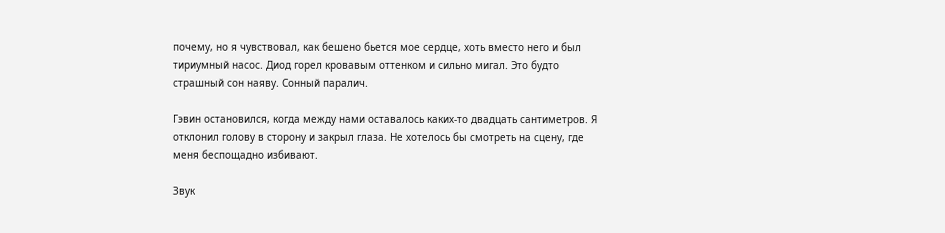почему, но я чувствовал, как бешено бьется мое сердце, хоть вместо него и был тириумный насос. Диод горел кровавым оттенком и сильно мигал. Это будто страшный сон наяву. Сонный паралич.

Гэвин остановился, когда между нами оставалось каких-то двадцать сантиметров. Я отклонил голову в сторону и закрыл глаза. Не хотелось бы смотреть на сцену, где меня беспощадно избивают.

Звук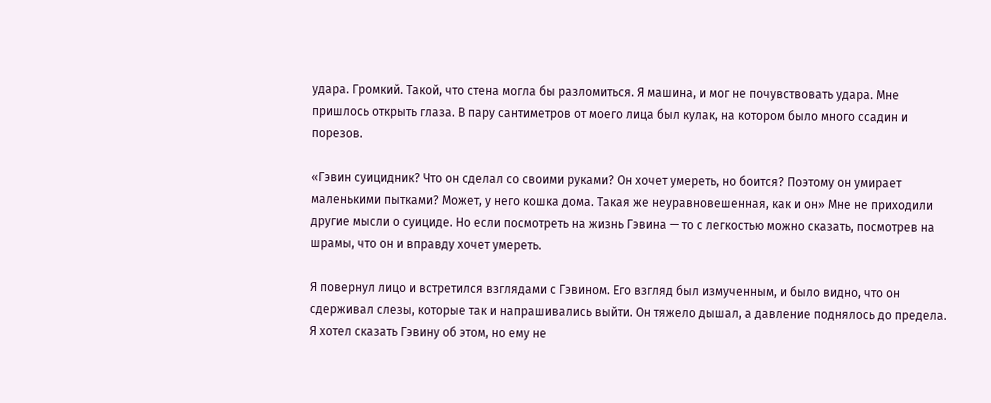удара. Громкий. Такой, что стена могла бы разломиться. Я машина, и мог не почувствовать удара. Мне пришлось открыть глаза. В пару сантиметров от моего лица был кулак, на котором было много ссадин и порезов.

«Гэвин суицидник? Что он сделал со своими руками? Он хочет умереть, но боится? Поэтому он умирает маленькими пытками? Может, у него кошка дома. Такая же неуравновешенная, как и он» Мне не приходили другие мысли о суициде. Но если посмотреть на жизнь Гэвина — то с легкостью можно сказать, посмотрев на шрамы, что он и вправду хочет умереть.

Я повернул лицо и встретился взглядами с Гэвином. Его взгляд был измученным, и было видно, что он сдерживал слезы, которые так и напрашивались выйти. Он тяжело дышал, а давление поднялось до предела. Я хотел сказать Гэвину об этом, но ему не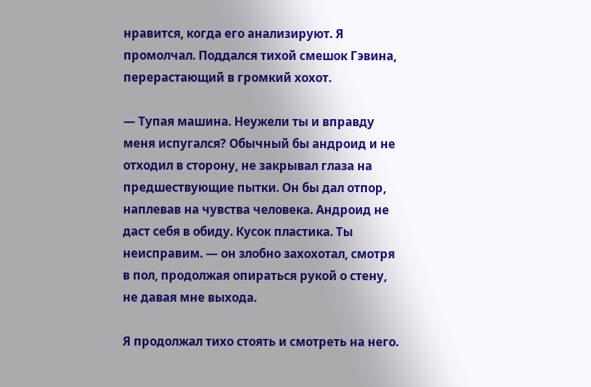нравится, когда его анализируют. Я промолчал. Поддался тихой смешок Гэвина, перерастающий в громкий хохот.

— Тупая машина. Неужели ты и вправду меня испугался? Обычный бы андроид и не отходил в сторону, не закрывал глаза на предшествующие пытки. Он бы дал отпор, наплевав на чувства человека. Андроид не даст себя в обиду. Кусок пластика. Ты неисправим. — он злобно захохотал, смотря в пол, продолжая опираться рукой о стену, не давая мне выхода.

Я продолжал тихо стоять и смотреть на него.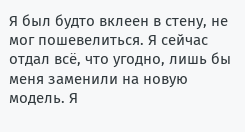Я был будто вклеен в стену, не мог пошевелиться. Я сейчас отдал всё, что угодно, лишь бы меня заменили на новую модель. Я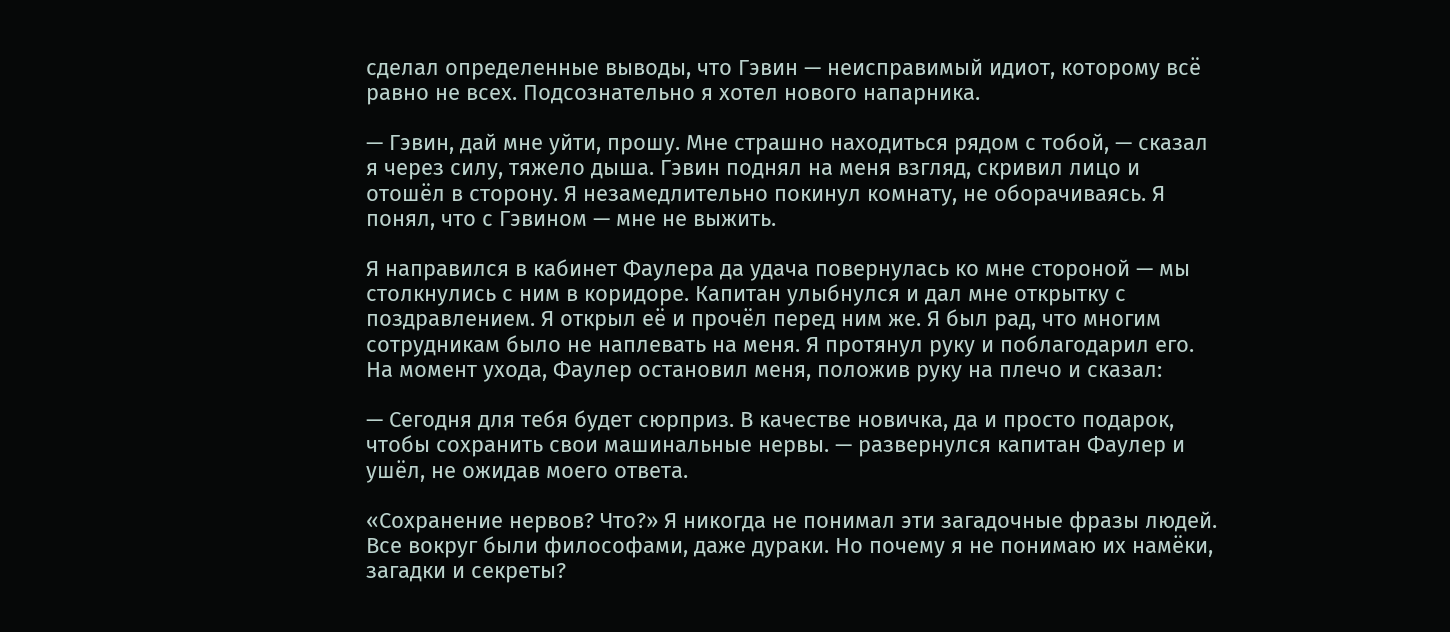сделал определенные выводы, что Гэвин — неисправимый идиот, которому всё равно не всех. Подсознательно я хотел нового напарника.

— Гэвин, дай мне уйти, прошу. Мне страшно находиться рядом с тобой, — сказал я через силу, тяжело дыша. Гэвин поднял на меня взгляд, скривил лицо и отошёл в сторону. Я незамедлительно покинул комнату, не оборачиваясь. Я понял, что с Гэвином — мне не выжить.

Я направился в кабинет Фаулера да удача повернулась ко мне стороной — мы столкнулись с ним в коридоре. Капитан улыбнулся и дал мне открытку с поздравлением. Я открыл её и прочёл перед ним же. Я был рад, что многим сотрудникам было не наплевать на меня. Я протянул руку и поблагодарил его. На момент ухода, Фаулер остановил меня, положив руку на плечо и сказал:

— Сегодня для тебя будет сюрприз. В качестве новичка, да и просто подарок, чтобы сохранить свои машинальные нервы. — развернулся капитан Фаулер и ушёл, не ожидав моего ответа.

«Сохранение нервов? Что?» Я никогда не понимал эти загадочные фразы людей. Все вокруг были философами, даже дураки. Но почему я не понимаю их намёки, загадки и секреты?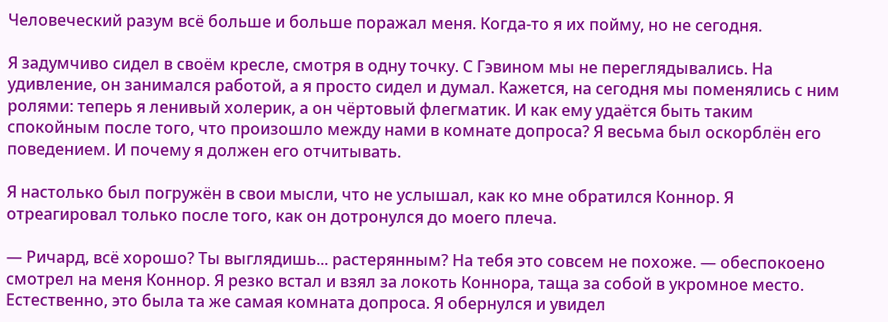Человеческий разум всё больше и больше поражал меня. Когда-то я их пойму, но не сегодня.

Я задумчиво сидел в своём кресле, смотря в одну точку. С Гэвином мы не переглядывались. На удивление, он занимался работой, а я просто сидел и думал. Кажется, на сегодня мы поменялись с ним ролями: теперь я ленивый холерик, а он чёртовый флегматик. И как ему удаётся быть таким спокойным после того, что произошло между нами в комнате допроса? Я весьма был оскорблён его поведением. И почему я должен его отчитывать.

Я настолько был погружён в свои мысли, что не услышал, как ко мне обратился Коннор. Я отреагировал только после того, как он дотронулся до моего плеча.

— Ричард, всё хорошо? Ты выглядишь... растерянным? На тебя это совсем не похоже. — обеспокоено смотрел на меня Коннор. Я резко встал и взял за локоть Коннора, таща за собой в укромное место. Естественно, это была та же самая комната допроса. Я обернулся и увидел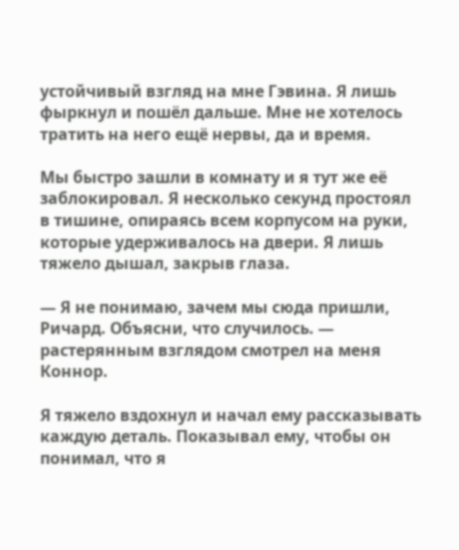устойчивый взгляд на мне Гэвина. Я лишь фыркнул и пошёл дальше. Мне не хотелось тратить на него ещё нервы, да и время.

Мы быстро зашли в комнату и я тут же её заблокировал. Я несколько секунд простоял в тишине, опираясь всем корпусом на руки, которые удерживалось на двери. Я лишь тяжело дышал, закрыв глаза.

— Я не понимаю, зачем мы сюда пришли, Ричард. Объясни, что случилось. — растерянным взглядом смотрел на меня Коннор.

Я тяжело вздохнул и начал ему рассказывать каждую деталь. Показывал ему, чтобы он понимал, что я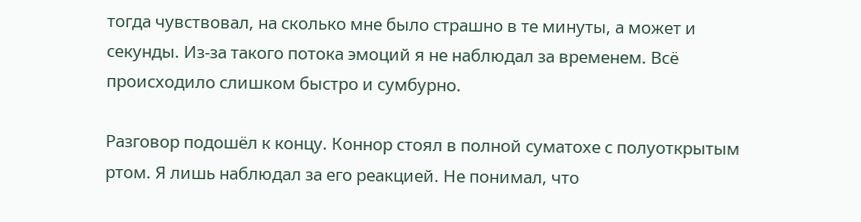тогда чувствовал, на сколько мне было страшно в те минуты, а может и секунды. Из-за такого потока эмоций я не наблюдал за временем. Всё происходило слишком быстро и сумбурно.

Разговор подошёл к концу. Коннор стоял в полной суматохе с полуоткрытым ртом. Я лишь наблюдал за его реакцией. Не понимал, что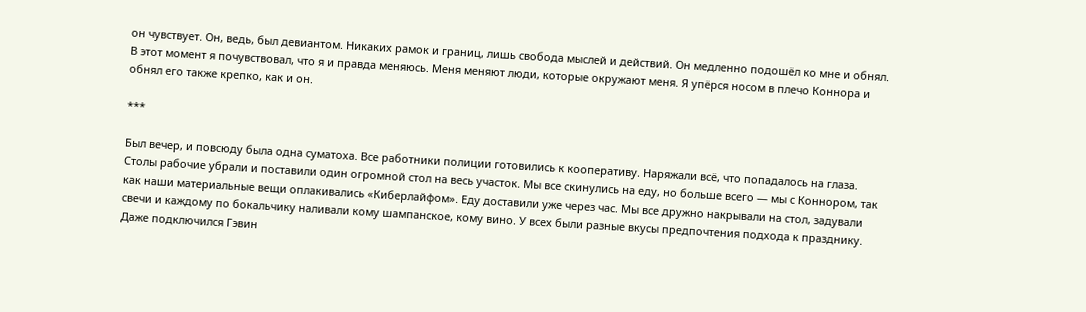он чувствует. Он, ведь, был девиантом. Никаких рамок и границ, лишь свобода мыслей и действий. Он медленно подошёл ко мне и обнял. В этот момент я почувствовал, что я и правда меняюсь. Меня меняют люди, которые окружают меня. Я упёрся носом в плечо Коннора и обнял его также крепко, как и он.

***

Был вечер, и повсюду была одна суматоха. Все работники полиции готовились к кооперативу. Наряжали всё, что попадалось на глаза. Столы рабочие убрали и поставили один огромной стол на весь участок. Мы все скинулись на еду, но больше всего — мы с Коннором, так как наши материальные вещи оплакивались «Киберлайфом». Еду доставили уже через час. Мы все дружно накрывали на стол, задували свечи и каждому по бокальчику наливали кому шампанское, кому вино. У всех были разные вкусы предпочтения подхода к празднику. Даже подключился Гэвин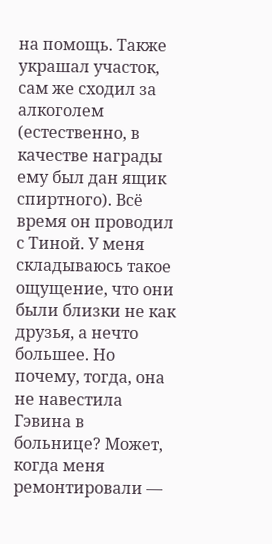на помощь. Также украшал участок, сам же сходил за алкоголем (естественно, в качестве награды ему был дан ящик спиртного). Всё время он проводил с Тиной. У меня складываюсь такое ощущение, что они были близки не как друзья, а нечто большее. Но почему, тогда, она не навестила Гэвина в больнице? Может, когда меня ремонтировали —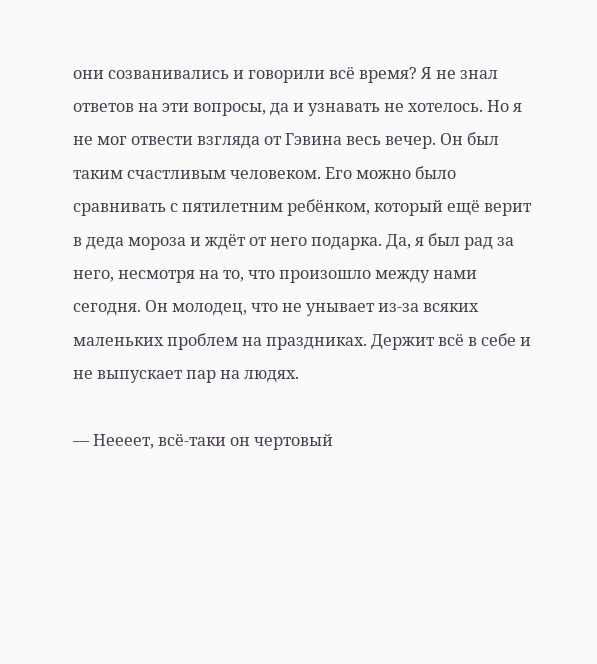они созванивались и говорили всё время? Я не знал ответов на эти вопросы, да и узнавать не хотелось. Но я не мог отвести взгляда от Гэвина весь вечер. Он был таким счастливым человеком. Его можно было сравнивать с пятилетним ребёнком, который ещё верит в деда мороза и ждёт от него подарка. Да, я был рад за него, несмотря на то, что произошло между нами сегодня. Он молодец, что не унывает из-за всяких маленьких проблем на праздниках. Держит всё в себе и не выпускает пар на людях.

— Неееет, всё-таки он чертовый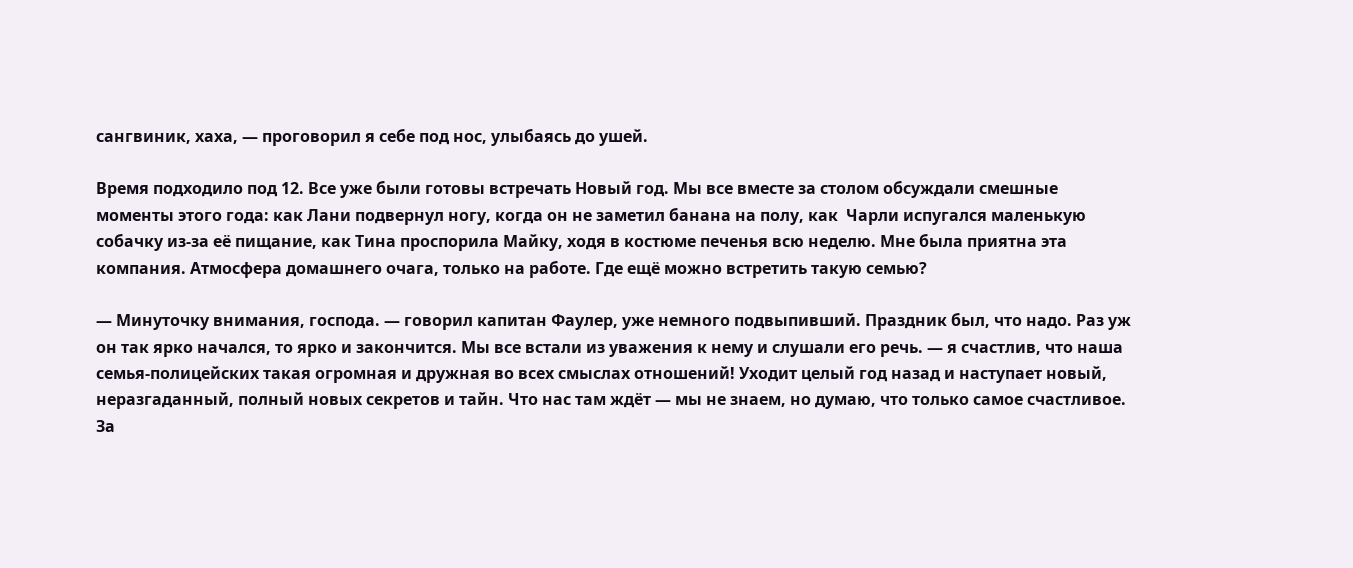сангвиник, хаха, — проговорил я себе под нос, улыбаясь до ушей.

Время подходило под 12. Все уже были готовы встречать Новый год. Мы все вместе за столом обсуждали смешные моменты этого года: как Лани подвернул ногу, когда он не заметил банана на полу, как  Чарли испугался маленькую собачку из-за её пищание, как Тина проспорила Майку, ходя в костюме печенья всю неделю. Мне была приятна эта компания. Атмосфера домашнего очага, только на работе. Где ещё можно встретить такую семью?

— Минуточку внимания, господа. — говорил капитан Фаулер, уже немного подвыпивший. Праздник был, что надо. Раз уж он так ярко начался, то ярко и закончится. Мы все встали из уважения к нему и слушали его речь. — я счастлив, что наша семья-полицейских такая огромная и дружная во всех смыслах отношений! Уходит целый год назад и наступает новый, неразгаданный, полный новых секретов и тайн. Что нас там ждёт — мы не знаем, но думаю, что только самое счастливое. За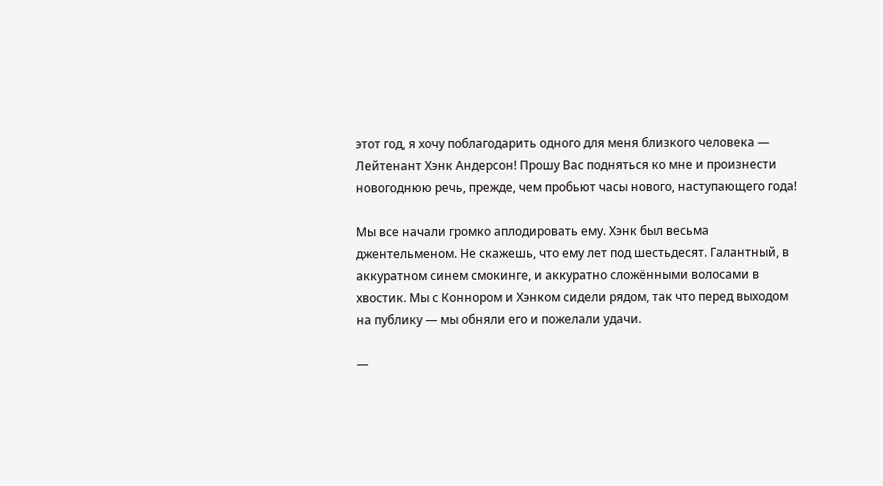этот год, я хочу поблагодарить одного для меня близкого человека — Лейтенант Хэнк Андерсон! Прошу Вас подняться ко мне и произнести новогоднюю речь, прежде, чем пробьют часы нового, наступающего года!

Мы все начали громко аплодировать ему. Хэнк был весьма джентельменом. Не скажешь, что ему лет под шестьдесят. Галантный, в аккуратном синем смокинге, и аккуратно сложёнными волосами в хвостик. Мы с Коннором и Хэнком сидели рядом, так что перед выходом на публику — мы обняли его и пожелали удачи.

—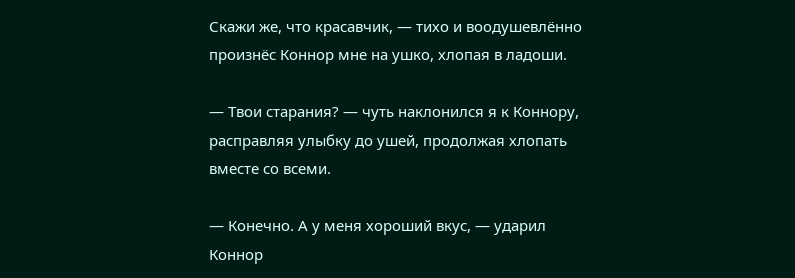Скажи же, что красавчик, — тихо и воодушевлённо произнёс Коннор мне на ушко, хлопая в ладоши.

— Твои старания? — чуть наклонился я к Коннору, расправляя улыбку до ушей, продолжая хлопать вместе со всеми.

— Конечно. А у меня хороший вкус, — ударил Коннор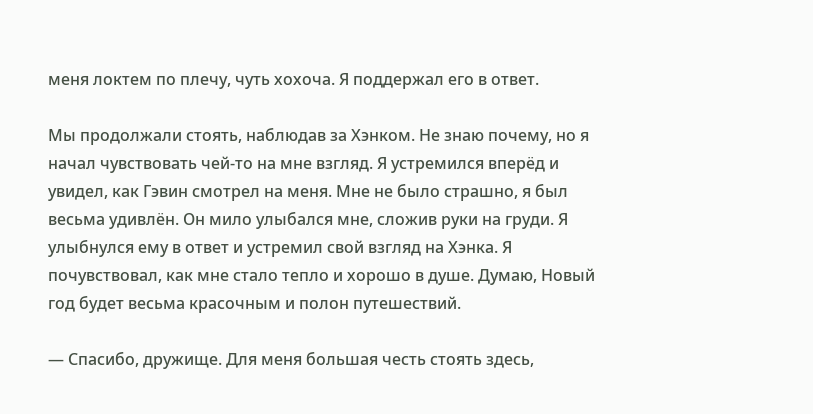меня локтем по плечу, чуть хохоча. Я поддержал его в ответ.

Мы продолжали стоять, наблюдав за Хэнком. Не знаю почему, но я начал чувствовать чей-то на мне взгляд. Я устремился вперёд и увидел, как Гэвин смотрел на меня. Мне не было страшно, я был весьма удивлён. Он мило улыбался мне, сложив руки на груди. Я улыбнулся ему в ответ и устремил свой взгляд на Хэнка. Я почувствовал, как мне стало тепло и хорошо в душе. Думаю, Новый год будет весьма красочным и полон путешествий.

— Спасибо, дружище. Для меня большая честь стоять здесь,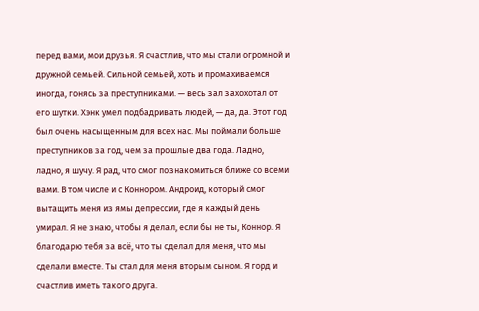перед вами, мои друзья. Я счастлив, что мы стали огромной и дружной семьей. Сильной семьей, хоть и промахиваемся иногда, гонясь за преступниками. — весь зал захохотал от его шутки. Хэнк умел подбадривать людей, — да, да. Этот год был очень насыщенным для всех нас. Мы поймали больше преступников за год, чем за прошлые два года. Ладно, ладно, я шучу. Я рад, что смог познакомиться ближе со всеми вами. В том числе и с Коннором. Андроид, который смог вытащить меня из ямы депрессии, где я каждый день умирал. Я не знаю, чтобы я делал, если бы не ты, Коннор. Я благодарю тебя за всё, что ты сделал для меня, что мы сделали вместе. Ты стал для меня вторым сыном. Я горд и счастлив иметь такого друга.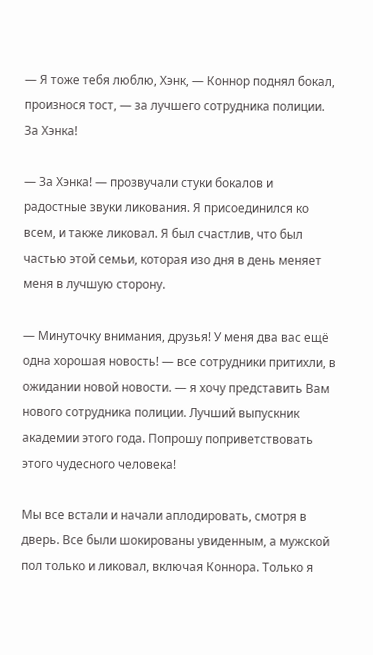— Я тоже тебя люблю, Хэнк, — Коннор поднял бокал, произнося тост, — за лучшего сотрудника полиции. За Хэнка!

— За Хэнка! — прозвучали стуки бокалов и радостные звуки ликования. Я присоединился ко всем, и также ликовал. Я был счастлив, что был частью этой семьи, которая изо дня в день меняет меня в лучшую сторону.

— Минуточку внимания, друзья! У меня два вас ещё одна хорошая новость! — все сотрудники притихли, в ожидании новой новости. — я хочу представить Вам нового сотрудника полиции. Лучший выпускник академии этого года. Попрошу поприветствовать этого чудесного человека!

Мы все встали и начали аплодировать, смотря в дверь. Все были шокированы увиденным, а мужской пол только и ликовал, включая Коннора. Только я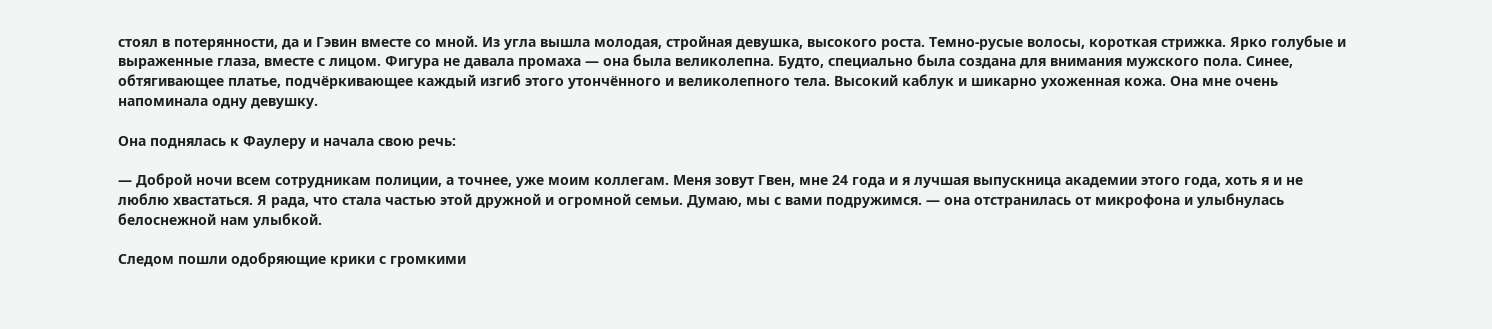стоял в потерянности, да и Гэвин вместе со мной. Из угла вышла молодая, стройная девушка, высокого роста. Темно-русые волосы, короткая стрижка. Ярко голубые и выраженные глаза, вместе с лицом. Фигура не давала промаха — она была великолепна. Будто, специально была создана для внимания мужского пола. Синее, обтягивающее платье, подчёркивающее каждый изгиб этого утончённого и великолепного тела. Высокий каблук и шикарно ухоженная кожа. Она мне очень напоминала одну девушку.

Она поднялась к Фаулеру и начала свою речь:

— Доброй ночи всем сотрудникам полиции, а точнее, уже моим коллегам. Меня зовут Гвен, мне 24 года и я лучшая выпускница академии этого года, хоть я и не люблю хвастаться. Я рада, что стала частью этой дружной и огромной семьи. Думаю, мы с вами подружимся. — она отстранилась от микрофона и улыбнулась белоснежной нам улыбкой.

Следом пошли одобряющие крики с громкими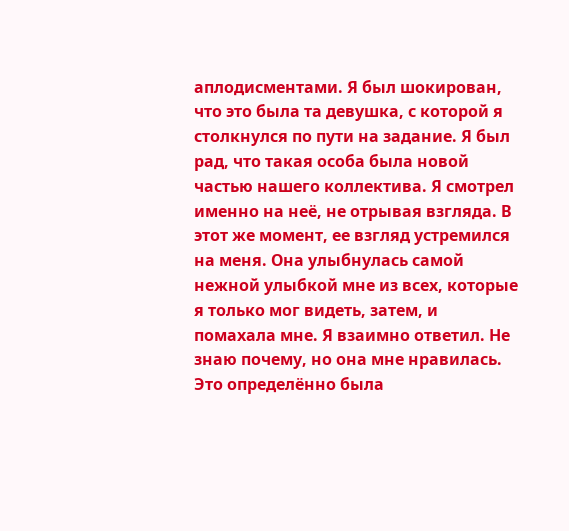аплодисментами. Я был шокирован, что это была та девушка, с которой я столкнулся по пути на задание. Я был рад, что такая особа была новой частью нашего коллектива. Я смотрел именно на неё, не отрывая взгляда. В этот же момент, ее взгляд устремился на меня. Она улыбнулась самой нежной улыбкой мне из всех, которые я только мог видеть, затем, и помахала мне. Я взаимно ответил. Не знаю почему, но она мне нравилась. Это определённо была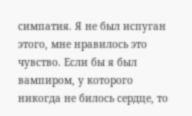симпатия. Я не был испуган этого, мне нравилось это чувство. Если бы я был вампиром, у которого никогда не билось сердце, то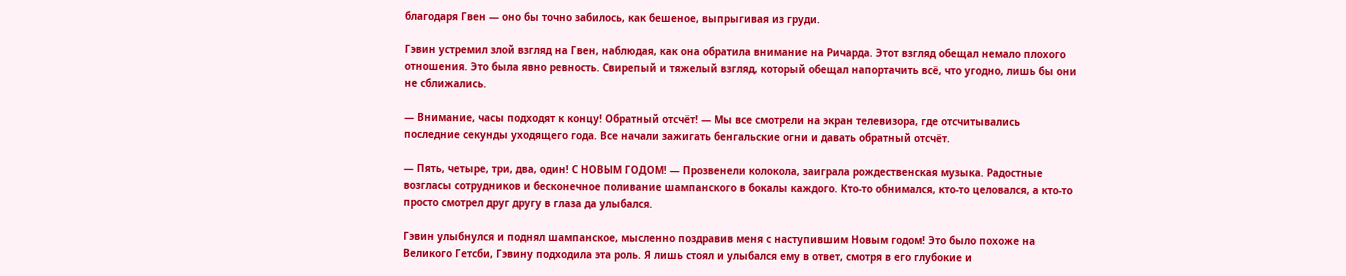благодаря Гвен — оно бы точно забилось, как бешеное, выпрыгивая из груди.

Гэвин устремил злой взгляд на Гвен, наблюдая, как она обратила внимание на Ричарда. Этот взгляд обещал немало плохого отношения. Это была явно ревность. Свирепый и тяжелый взгляд, который обещал напортачить всё, что угодно, лишь бы они не сближались.

— Внимание, часы подходят к концу! Обратный отсчёт! — Мы все смотрели на экран телевизора, где отсчитывались последние секунды уходящего года. Все начали зажигать бенгальские огни и давать обратный отсчёт.

— Пять, четыре, три, два, один! С НОВЫМ ГОДОМ! — Прозвенели колокола, заиграла рождественская музыка. Радостные возгласы сотрудников и бесконечное поливание шампанского в бокалы каждого. Кто-то обнимался, кто-то целовался, а кто-то просто смотрел друг другу в глаза да улыбался.

Гэвин улыбнулся и поднял шампанское, мысленно поздравив меня с наступившим Новым годом! Это было похоже на Великого Гетсби, Гэвину подходила эта роль. Я лишь стоял и улыбался ему в ответ, смотря в его глубокие и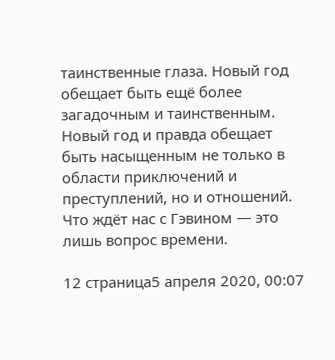таинственные глаза. Новый год обещает быть ещё более загадочным и таинственным. Новый год и правда обещает быть насыщенным не только в области приключений и преступлений, но и отношений. Что ждёт нас с Гэвином — это лишь вопрос времени.

12 страница5 апреля 2020, 00:07